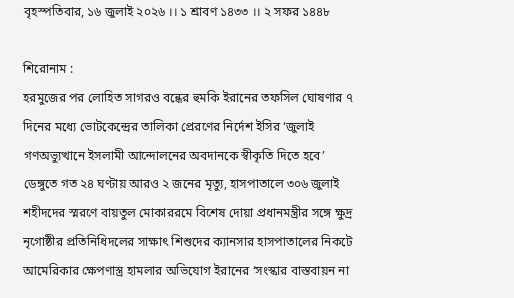বৃহস্পতিবার, ১৬ জুলাই ২০২৬ ।। ১ শ্রাবণ ১৪৩৩ ।। ২ সফর ১৪৪৮

শিরোনাম :
হরমুজের পর লোহিত সাগরও বন্ধের হুমকি ইরানের তফসিল ঘোষণার ৭ দিনের মধ্যে ভোটকেন্দ্রের তালিকা প্রেরণের নির্দেশ ইসির ‘জুলাই গণঅভ্যুত্থানে ইসলামী আন্দোলনের অবদানকে স্বীকৃতি দিতে হবে’  ডেঙ্গুতে গত ২৪ ঘণ্টায় আরও ২ জনের মৃত্যু, হাসপাতালে ৩০৬ জুলাই শহীদদের স্মরণে বায়তুল মোকাররমে বিশেষ দোয়া প্রধানমন্ত্রীর সঙ্গে ক্ষুদ্র নৃগোষ্ঠীর প্রতিনিধিদলের সাক্ষাৎ শিশুদের ক্যানসার হাসপাতালের নিকটে আমেরিকার ক্ষেপণাস্ত্র হামলার অভিযোগ ইরানের ‘সংস্কার বাস্তবায়ন না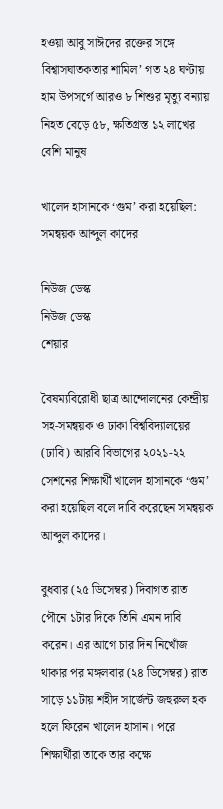হওয়া আবু সাঈদের রক্তের সঙ্গে বিশ্বাসঘাতকতার শামিল’ গত ২৪ ঘণ্টায় হাম উপসর্গে আরও ৮ শিশুর মৃত্যু বন্যায় নিহত বেড়ে ৫৮, ক্ষতিগ্রস্ত ১২ লাখের বেশি মানুষ

খালেদ হাসানকে ‘গুম’ করা হয়েছিল: সমন্বয়ক আব্দুল কাদের

নিউজ ডেস্ক
নিউজ ডেস্ক
শেয়ার

বৈষম্যবিরোধী ছাত্র আন্দোলনের কেন্দ্রীয় সহ-সমন্বয়ক ও ঢাকা বিশ্ববিদ্যালয়ের (ঢাবি) আরবি বিভাগের ২০২১-২২ সেশনের শিক্ষার্থী খালেদ হাসানকে ‘গুম’ করা হয়েছিল বলে দাবি করেছেন সমন্বয়ক আব্দুল কাদের।

বুধবার (২৫ ডিসেম্বর) দিবাগত রাত পৌনে ১টার দিকে তিনি এমন দাবি করেন। এর আগে চার দিন নিখোঁজ থাকার পর মঙ্গলবার (২৪ ডিসেম্বর) রাত সাড়ে ১১টায় শহীদ সার্জেন্ট জহুরুল হক হলে ফিরেন খালেদ হাসান। পরে শিক্ষার্থীরা তাকে তার কক্ষে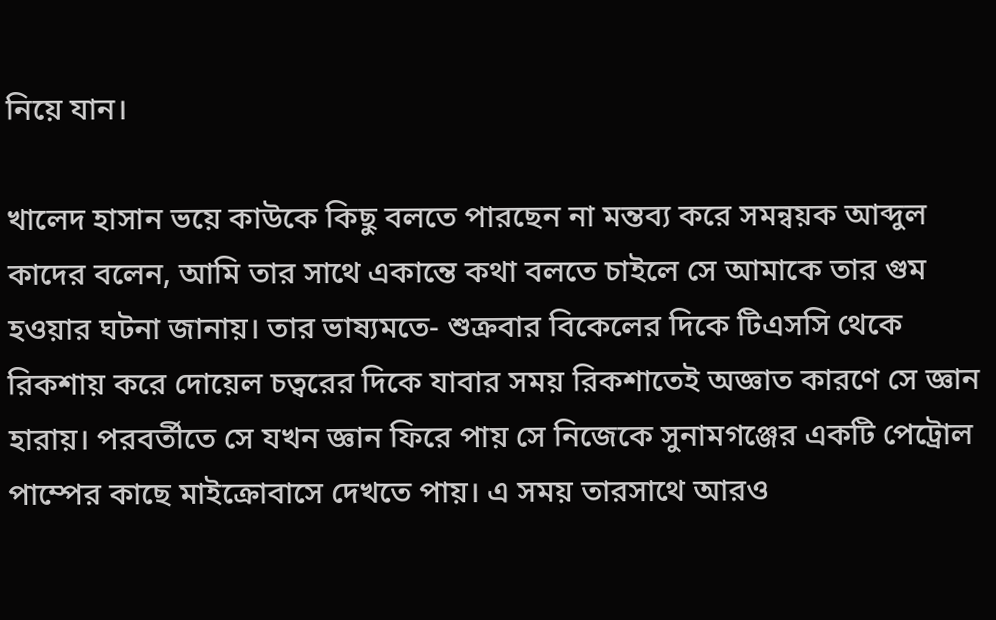নিয়ে যান।

খালেদ হাসান ভয়ে কাউকে কিছু বলতে পারছেন না মন্তব্য করে সমন্বয়ক আব্দুল কাদের বলেন, আমি তার সাথে একান্তে কথা বলতে চাইলে সে আমাকে তার গুম হওয়ার ঘটনা জানায়। তার ভাষ্যমতে- শুক্রবার বিকেলের দিকে টিএসসি থেকে রিকশায় করে দোয়েল চত্বরের দিকে যাবার সময় রিকশাতেই অজ্ঞাত কারণে সে জ্ঞান হারায়। পরবর্তীতে সে যখন জ্ঞান ফিরে পায় সে নিজেকে সুনামগঞ্জের একটি পেট্রোল পাম্পের কাছে মাইক্রোবাসে দেখতে পায়। এ সময় তারসাথে আরও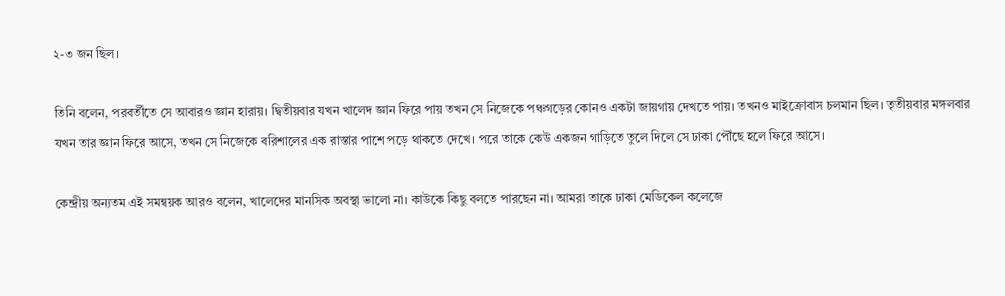২-৩ জন ছিল।

তিনি বলেন, পরবর্তীতে সে আবারও জ্ঞান হারায়। দ্বিতীয়বার যখন খালেদ জ্ঞান ফিরে পায় তখন সে নিজেকে পঞ্চগড়ের কোনও একটা জায়গায় দেখতে পায়। তখনও মাইক্রোবাস চলমান ছিল। তৃতীয়বার মঙ্গলবার যখন তার জ্ঞান ফিরে আসে, তখন সে নিজেকে বরিশালের এক রাস্তার পাশে পড়ে থাকতে দেখে। পরে তাকে কেউ একজন গাড়িতে তুলে দিলে সে ঢাকা পৌঁছে হলে ফিরে আসে।

কেন্দ্রীয় অন্যতম এই সমন্বয়ক আরও বলেন, খালেদের মানসিক অবস্থা ভালো না। কাউকে কিছু বলতে পারছেন না। আমরা তাকে ঢাকা মেডিকেল কলেজে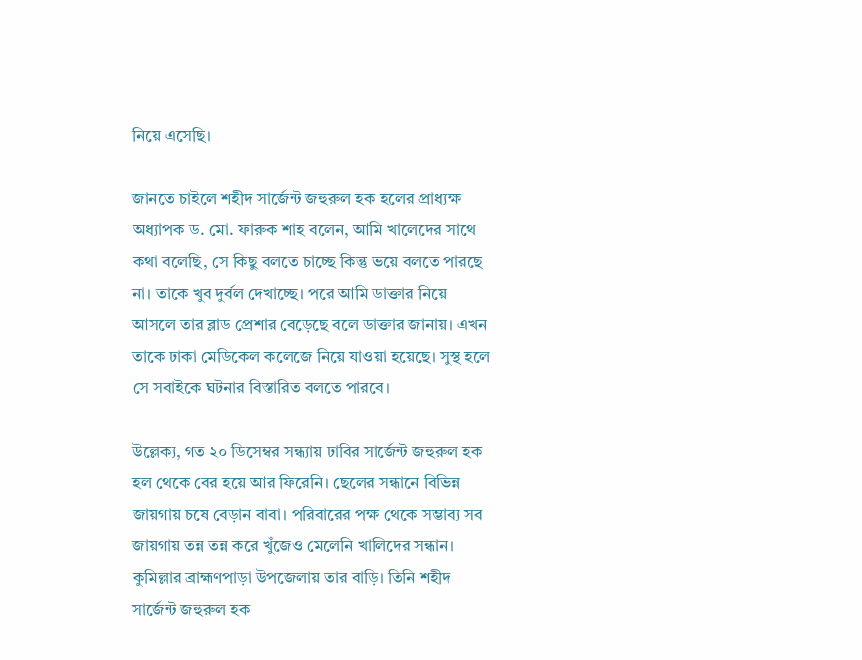নিয়ে এসেছি।

জানতে চাইলে শহীদ সার্জেন্ট জহুরুল হক হলের প্রাধ্যক্ষ অধ্যাপক ড. মো. ফারুক শাহ বলেন, আমি খালেদের সাথে কথা বলেছি, সে কিছু বলতে চাচ্ছে কিন্তু ভয়ে বলতে পারছে না। তাকে খুব দুর্বল দেখাচ্ছে। পরে আমি ডাক্তার নিয়ে আসলে তার ব্লাড প্রেশার বেড়েছে বলে ডাক্তার জানায়। এখন তাকে ঢাকা মেডিকেল কলেজে নিয়ে যাওয়া হয়েছে। সুস্থ হলে সে সবাইকে ঘটনার বিস্তারিত বলতে পারবে।

উল্লেক্য, গত ২০ ডিসেম্বর সন্ধ্যায় ঢাবির সার্জেন্ট জহুরুল হক হল থেকে বের হয়ে আর ফিরেনি। ছেলের সন্ধানে বিভিন্ন জায়গায় চষে বেড়ান বাবা। পরিবারের পক্ষ থেকে সম্ভাব্য সব জায়গায় তন্ন তন্ন করে খুঁজেও মেলেনি খালিদের সন্ধান। কুমিল্লার ব্রাহ্মণপাড়া উপজেলায় তার বাড়ি। তিনি শহীদ সার্জেন্ট জহুরুল হক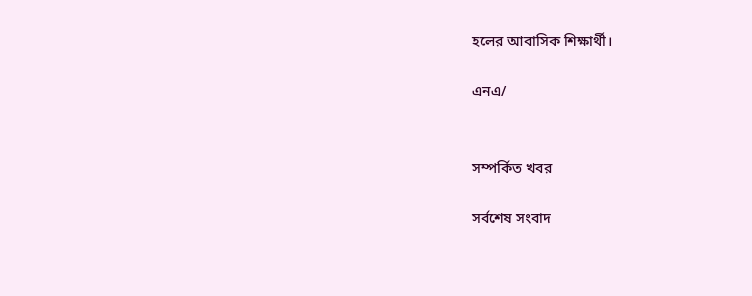হলের আবাসিক শিক্ষার্থী।

এনএ/


সম্পর্কিত খবর

সর্বশেষ সংবাদ